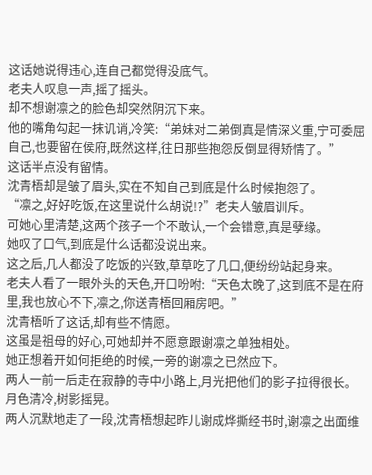这话她说得违心,连自己都觉得没底气。
老夫人叹息一声,摇了摇头。
却不想谢凛之的脸色却突然阴沉下来。
他的嘴角勾起一抹讥诮,冷笑:“弟妹对二弟倒真是情深义重,宁可委屈自己,也要留在侯府,既然这样,往日那些抱怨反倒显得矫情了。”
这话半点没有留情。
沈青梧却是皱了眉头,实在不知自己到底是什么时候抱怨了。
“凛之,好好吃饭,在这里说什么胡说!?”老夫人皱眉训斥。
可她心里清楚,这两个孩子一个不敢认,一个会错意,真是孽缘。
她叹了口气,到底是什么话都没说出来。
这之后,几人都没了吃饭的兴致,草草吃了几口,便纷纷站起身来。
老夫人看了一眼外头的天色,开口吩咐:“天色太晚了,这到底不是在府里,我也放心不下,凛之,你送青梧回厢房吧。”
沈青梧听了这话,却有些不情愿。
这虽是祖母的好心,可她却并不愿意跟谢凛之单独相处。
她正想着开如何拒绝的时候,一旁的谢凛之已然应下。
两人一前一后走在寂静的寺中小路上,月光把他们的影子拉得很长。
月色清冷,树影摇晃。
两人沉默地走了一段,沈青梧想起昨儿谢成烨撕经书时,谢凛之出面维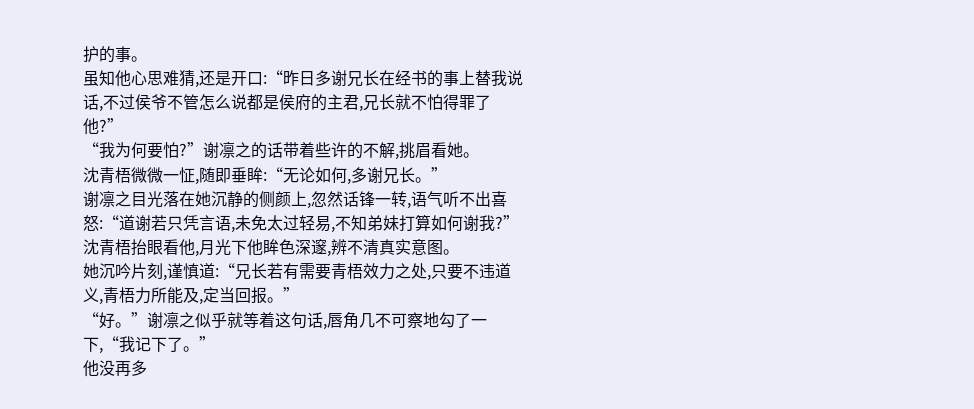护的事。
虽知他心思难猜,还是开口:“昨日多谢兄长在经书的事上替我说话,不过侯爷不管怎么说都是侯府的主君,兄长就不怕得罪了他?”
“我为何要怕?”谢凛之的话带着些许的不解,挑眉看她。
沈青梧微微一怔,随即垂眸:“无论如何,多谢兄长。”
谢凛之目光落在她沉静的侧颜上,忽然话锋一转,语气听不出喜怒:“道谢若只凭言语,未免太过轻易,不知弟妹打算如何谢我?”
沈青梧抬眼看他,月光下他眸色深邃,辨不清真实意图。
她沉吟片刻,谨慎道:“兄长若有需要青梧效力之处,只要不违道义,青梧力所能及,定当回报。”
“好。”谢凛之似乎就等着这句话,唇角几不可察地勾了一下,“我记下了。”
他没再多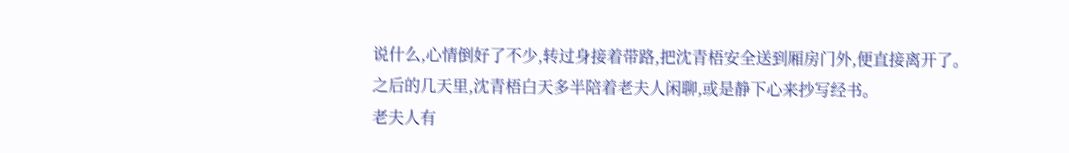说什么,心情倒好了不少,转过身接着带路,把沈青梧安全送到厢房门外,便直接离开了。
之后的几天里,沈青梧白天多半陪着老夫人闲聊,或是静下心来抄写经书。
老夫人有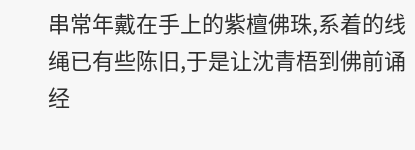串常年戴在手上的紫檀佛珠,系着的线绳已有些陈旧,于是让沈青梧到佛前诵经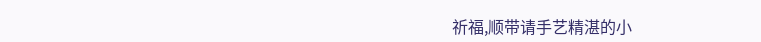祈福,顺带请手艺精湛的小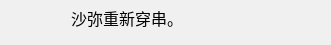沙弥重新穿串。